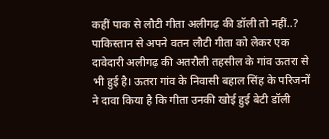कहीं पाक से लौटी गीता अलीगढ़ की डॉली तो नहीं..?
पाकिस्तान से अपने वतन लौटी गीता को लेकर एक दावेदारी अलीगढ़ की अतरौली तहसील के गांव ऊतरा से भी हुई है। ऊतरा गांव के निवासी बहाल सिंह के परिजनों ने दावा किया है कि गीता उनकी खोई हुई बेटी डॉली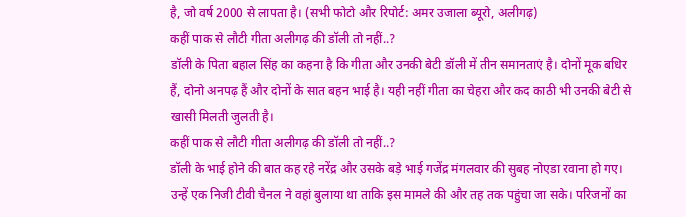है, जो वर्ष 2000 से लापता है। (सभी फोटो और रिपोर्ट: अमर उजाला ब्यूरो, अलीगढ़)
कहीं पाक से लौटी गीता अलीगढ़ की डॉली तो नहीं..?
डॉली के पिता बहाल सिंह का कहना है कि गीता और उनकी बेटी डॉली में तीन समानताएं है। दोनों मूक बधिर हैं, दोनो अनपढ़ हैं और दोनों के सात बहन भाई है। यही नहीं गीता का चेहरा और कद काठी भी उनकी बेटी से खासी मिलती जुलती है।
कहीं पाक से लौटी गीता अलीगढ़ की डॉली तो नहीं..?
डॉली के भाई होने की बात कह रहे नरेंद्र और उसके बड़े भाई गजेंद्र मंगलवार की सुबह नोएडा रवाना हो गए। उन्हें एक निजी टीवी चैनल ने वहां बुलाया था ताकि इस मामले की और तह तक पहुंचा जा सके। परिजनों का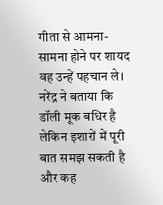गीता से आमना-सामना होने पर शायद वह उन्हें पहचान ले। नरेंद्र ने बताया कि डॉली मूक बधिर है लेकिन इशारों में पूरी बात समझ सकती है और कह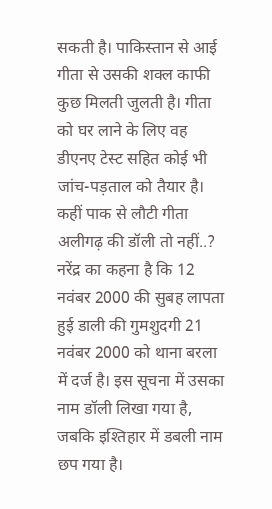सकती है। पाकिस्तान से आई गीता से उसकी शक्ल काफी कुछ मिलती जुलती है। गीता को घर लाने के लिए वह डीएनए टेस्ट सहित कोई भी जांच-पड़ताल को तैयार है।
कहीं पाक से लौटी गीता अलीगढ़ की डॉली तो नहीं..?
नरेंद्र का कहना है कि 12 नवंबर 2000 की सुबह लापता हुई डाली की गुमशुदगी 21 नवंबर 2000 को थाना बरला में दर्ज है। इस सूचना में उसका नाम डॉली लिखा गया है, जबकि इश्तिहार में डबली नाम छप गया है।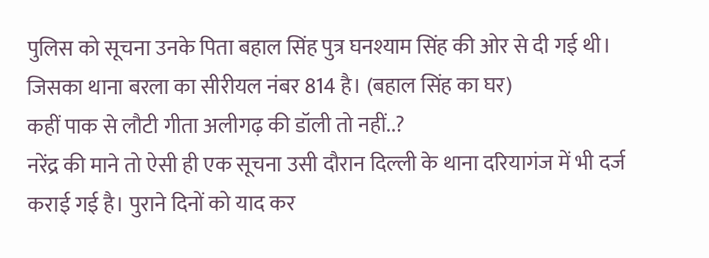पुलिस को सूचना उनके पिता बहाल सिंह पुत्र घनश्याम सिंह की ओर से दी गई थी। जिसका थाना बरला का सीरीयल नंबर 814 है। (बहाल सिंह का घर)
कहीं पाक से लौटी गीता अलीगढ़ की डॉली तो नहीं..?
नरेंद्र की माने तो ऐसी ही एक सूचना उसी दौरान दिल्ली के थाना दरियागंज में भी दर्ज कराई गई है। पुराने दिनों को याद कर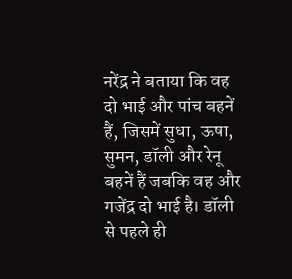नरेंद्र ने बताया कि वह दो भाई और पांच बहनें हैं, जिसमें सुधा, ऊषा, सुमन, डॉली और रेनू बहनें हैं जबकि वह और गजेंद्र दो भाई है। डॉली से पहले ही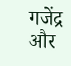गजेंद्र और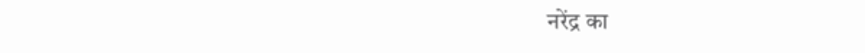नरेंद्र का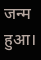जन्म हुआ।